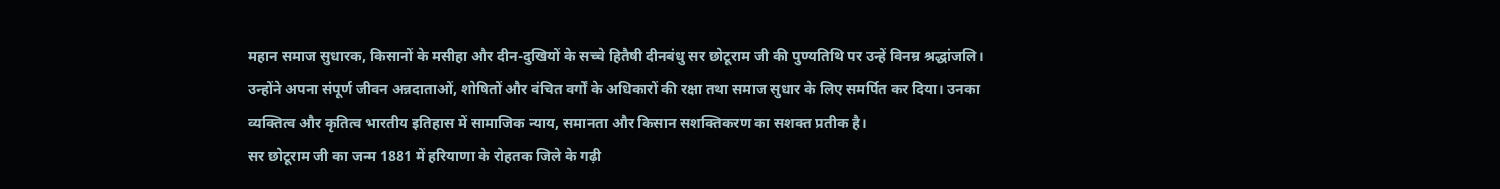महान समाज सुधारक, किसानों के मसीहा और दीन-दुखियों के सच्चे हितैषी दीनबंधु सर छोटूराम जी की पुण्यतिथि पर उन्हें विनम्र श्रद्धांजलि। उन्होंने अपना संपूर्ण जीवन अन्नदाताओं, शोषितों और वंचित वर्गों के अधिकारों की रक्षा तथा समाज सुधार के लिए समर्पित कर दिया। उनका व्यक्तित्व और कृतित्व भारतीय इतिहास में सामाजिक न्याय, समानता और किसान सशक्तिकरण का सशक्त प्रतीक है।
सर छोटूराम जी का जन्म 1881 में हरियाणा के रोहतक जिले के गढ़ी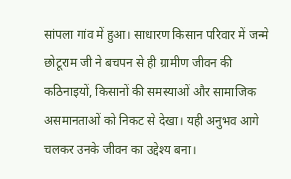सांपला गांव में हुआ। साधारण किसान परिवार में जन्मे छोटूराम जी ने बचपन से ही ग्रामीण जीवन की कठिनाइयों, किसानों की समस्याओं और सामाजिक असमानताओं को निकट से देखा। यही अनुभव आगे चलकर उनके जीवन का उद्देश्य बना।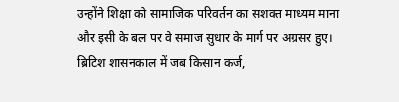उन्होंने शिक्षा को सामाजिक परिवर्तन का सशक्त माध्यम माना और इसी के बल पर वे समाज सुधार के मार्ग पर अग्रसर हुए।
ब्रिटिश शासनकाल में जब किसान कर्ज,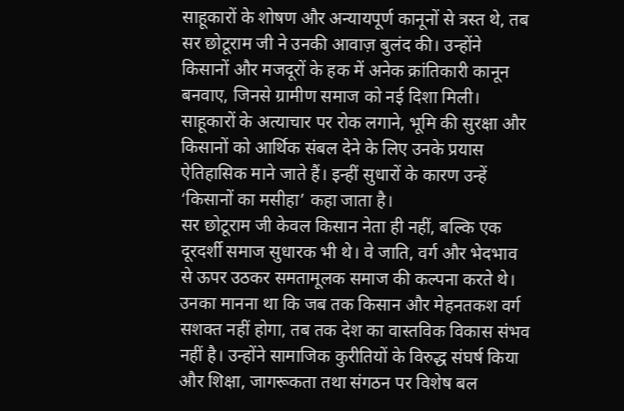साहूकारों के शोषण और अन्यायपूर्ण कानूनों से त्रस्त थे, तब सर छोटूराम जी ने उनकी आवाज़ बुलंद की। उन्होंने किसानों और मजदूरों के हक में अनेक क्रांतिकारी कानून बनवाए, जिनसे ग्रामीण समाज को नई दिशा मिली। साहूकारों के अत्याचार पर रोक लगाने, भूमि की सुरक्षा और किसानों को आर्थिक संबल देने के लिए उनके प्रयास ऐतिहासिक माने जाते हैं। इन्हीं सुधारों के कारण उन्हें ‘किसानों का मसीहा’ कहा जाता है।
सर छोटूराम जी केवल किसान नेता ही नहीं, बल्कि एक दूरदर्शी समाज सुधारक भी थे। वे जाति, वर्ग और भेदभाव से ऊपर उठकर समतामूलक समाज की कल्पना करते थे। उनका मानना था कि जब तक किसान और मेहनतकश वर्ग सशक्त नहीं होगा, तब तक देश का वास्तविक विकास संभव नहीं है। उन्होंने सामाजिक कुरीतियों के विरुद्ध संघर्ष किया और शिक्षा, जागरूकता तथा संगठन पर विशेष बल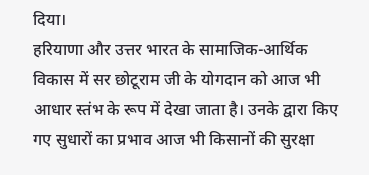दिया।
हरियाणा और उत्तर भारत के सामाजिक-आर्थिक विकास में सर छोटूराम जी के योगदान को आज भी आधार स्तंभ के रूप में देखा जाता है। उनके द्वारा किए गए सुधारों का प्रभाव आज भी किसानों की सुरक्षा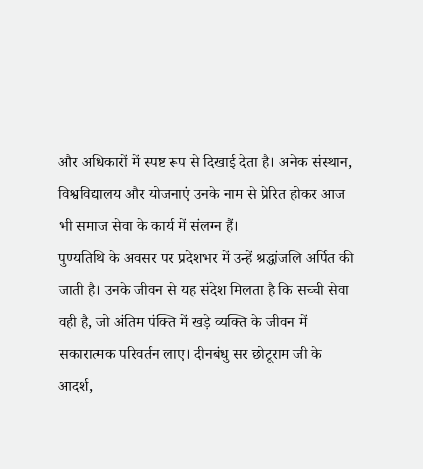और अधिकारों में स्पष्ट रूप से दिखाई देता है। अनेक संस्थान, विश्वविद्यालय और योजनाएं उनके नाम से प्रेरित होकर आज भी समाज सेवा के कार्य में संलग्न हैं।
पुण्यतिथि के अवसर पर प्रदेशभर में उन्हें श्रद्धांजलि अर्पित की जाती है। उनके जीवन से यह संदेश मिलता है कि सच्ची सेवा वही है, जो अंतिम पंक्ति में खड़े व्यक्ति के जीवन में सकारात्मक परिवर्तन लाए। दीनबंधु सर छोटूराम जी के आदर्श,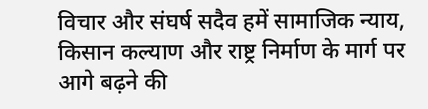विचार और संघर्ष सदैव हमें सामाजिक न्याय, किसान कल्याण और राष्ट्र निर्माण के मार्ग पर आगे बढ़ने की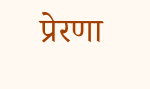प्रेरणा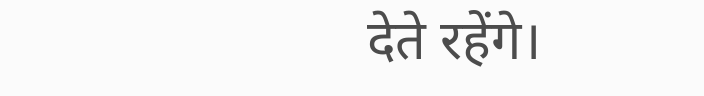देते रहेंगे।